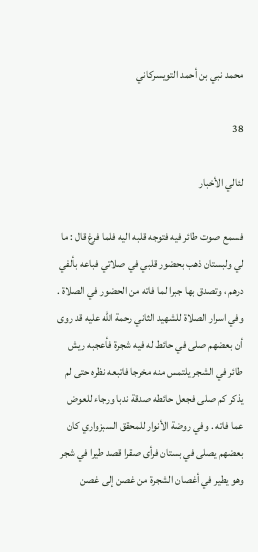محمد نبي بن أحمد التويسركاني

38

لئالي الأخبار

فسمع صوت طائر فيه فتوجه قلبه اليه فلما فرغ قال : ما لي ولبستان ذهب بحضور قلبي في صلاتي فباعه بألفي درهم ، وتصدق بها جبرا لما فاته من الحضور في الصلاة . وفي اسرار الصلاة للشهيد الثاني رحمة اللّه عليه قد روى أن بعضهم صلى في حائط له فيه شجرة فأعجبه ريش طائر في الشجر يلتمس منه مخرجا فاتبعه نظره حتى لم يذكر كم صلى فجعل حائطه صدقة ندبا ورجاء للعوض عما فاته . وفي روضة الأنوار للمحقق السبزواري كان بعضهم يصلى في بستان فرأى صقرا قصد طيرا في شجر وهو يطير في أغصان الشجرة من غصن إلى غصن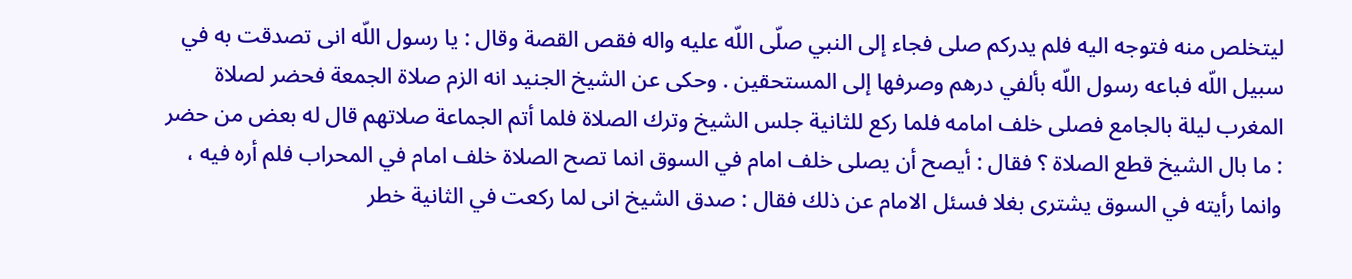ليتخلص منه فتوجه اليه فلم يدركم صلى فجاء إلى النبي صلّى اللّه عليه واله فقص القصة وقال : يا رسول اللّه انى تصدقت به في سبيل اللّه فباعه رسول اللّه بألفي درهم وصرفها إلى المستحقين . وحكى عن الشيخ الجنيد انه الزم صلاة الجمعة فحضر لصلاة المغرب ليلة بالجامع فصلى خلف امامه فلما ركع للثانية جلس الشيخ وترك الصلاة فلما أتم الجماعة صلاتهم قال له بعض من حضر : ما بال الشيخ قطع الصلاة ؟ فقال : أيصح أن يصلى خلف امام في السوق انما تصح الصلاة خلف امام في المحراب فلم أره فيه ، وانما رأيته في السوق يشترى بغلا فسئل الامام عن ذلك فقال : صدق الشيخ انى لما ركعت في الثانية خطر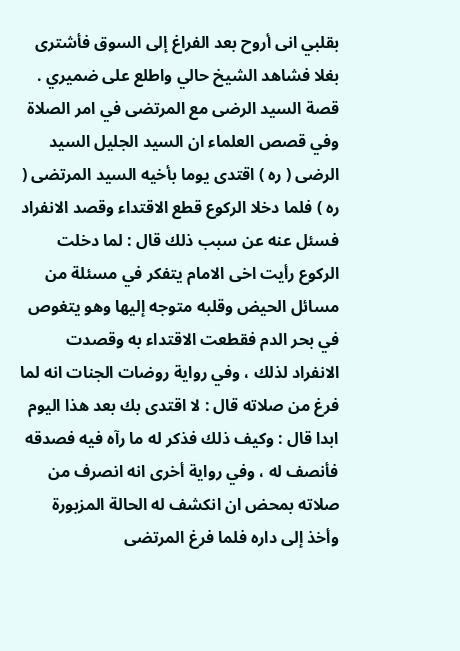بقلبي انى أروح بعد الفراغ إلى السوق فأشترى بغلا فشاهد الشيخ حالي واطلع على ضميري . قصة السيد الرضى مع المرتضى في امر الصلاة وفي قصص العلماء ان السيد الجليل السيد الرضى ( ره ) اقتدى يوما بأخيه السيد المرتضى ( ره ) فلما دخلا الركوع قطع الاقتداء وقصد الانفراد فسئل عنه عن سبب ذلك قال : لما دخلت الركوع رأيت اخى الامام يتفكر في مسئلة من مسائل الحيض وقلبه متوجه إليها وهو يتغوص في بحر الدم فقطعت الاقتداء به وقصدت الانفراد لذلك ، وفي رواية روضات الجنات انه لما فرغ من صلاته قال : لا اقتدى بك بعد هذا اليوم ابدا قال : وكيف ذلك فذكر له ما رآه فيه فصدقه فأنصف له ، وفي رواية أخرى انه انصرف من صلاته بمحض ان انكشف له الحالة المزبورة وأخذ إلى داره فلما فرغ المرتضى